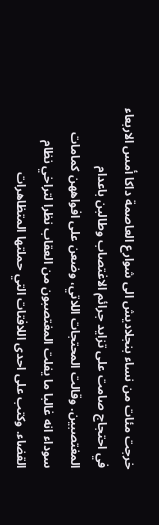خرجت مئات من نساء بنجلاديش الى شوارع العاصمة داكا أمس الاربعاء في احتجاج صامت على تزايد جرائم الاغتصاب وطالبن باعدام المغتصبين. وقالت المحتجات اللاتي، وضعن على افواههن كمامات سوداء انه غالبا ما يفلت المغتصبون من العقاب نظرا لتراخي نظام القضاء. وكتب على احدى اللافتات التي حملتها المتظاهرات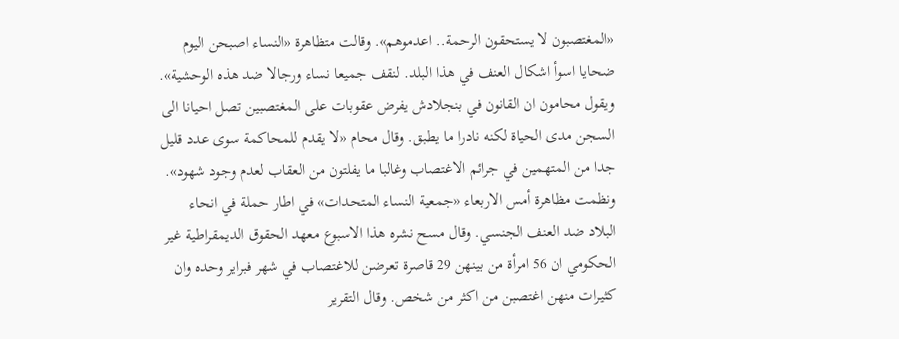«المغتصبون لا يستحقون الرحمة.. اعدموهم». وقالت متظاهرة «النساء اصبحن اليوم ضحايا اسوأ اشكال العنف في هذا البلد. لنقف جميعا نساء ورجالا ضد هذه الوحشية». ويقول محامون ان القانون في بنجلادش يفرض عقوبات على المغتصبين تصل احيانا الى السجن مدى الحياة لكنه نادرا ما يطبق. وقال محام «لا يقدم للمحاكمة سوى عدد قليل جدا من المتهمين في جرائم الاغتصاب وغالبا ما يفلتون من العقاب لعدم وجود شهود». ونظمت مظاهرة أمس الاربعاء «جمعية النساء المتحدات» في اطار حملة في انحاء البلاد ضد العنف الجنسي. وقال مسح نشره هذا الاسبوع معهد الحقوق الديمقراطية غير الحكومي ان 56 امرأة من بينهن 29 قاصرة تعرضن للاغتصاب في شهر فبراير وحده وان كثيرات منهن اغتصبن من اكثر من شخص. وقال التقرير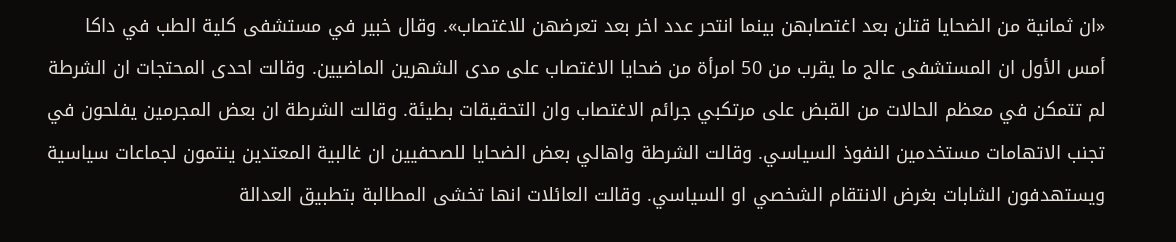«ان ثمانية من الضحايا قتلن بعد اغتصابهن بينما انتحر عدد اخر بعد تعرضهن للاغتصاب». وقال خبير في مستشفى كلية الطب في داكا أمس الأول ان المستشفى عالج ما يقرب من 50 امرأة من ضحايا الاغتصاب على مدى الشهرين الماضيين. وقالت احدى المحتجات ان الشرطة لم تتمكن في معظم الحالات من القبض على مرتكبي جرائم الاغتصاب وان التحقيقات بطيئة. وقالت الشرطة ان بعض المجرمين يفلحون في تجنب الاتهامات مستخدمين النفوذ السياسي. وقالت الشرطة واهالي بعض الضحايا للصحفيين ان غالبية المعتدين ينتمون لجماعات سياسية ويستهدفون الشابات بغرض الانتقام الشخصي او السياسي. وقالت العائلات انها تخشى المطالبة بتطبيق العدالة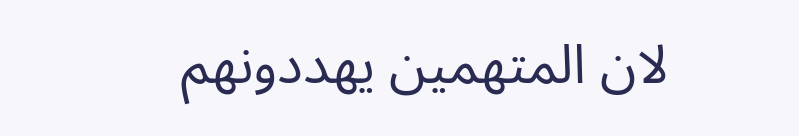لان المتهمين يهددونهم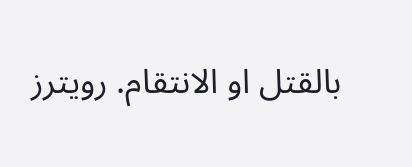بالقتل او الانتقام. رويترز